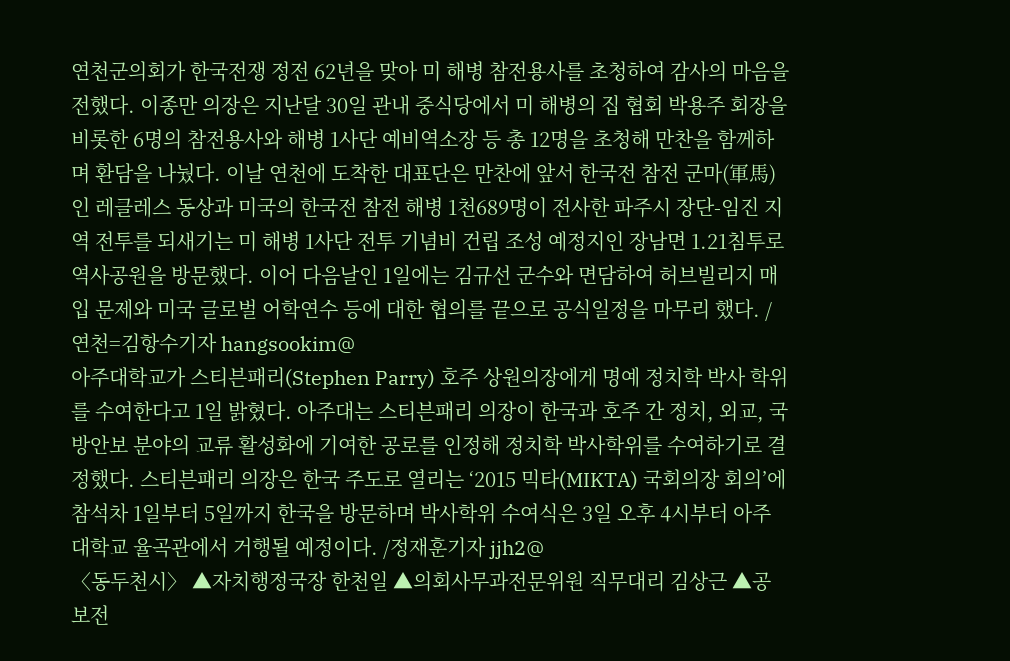연천군의회가 한국전쟁 정전 62년을 맞아 미 해병 참전용사를 초청하여 감사의 마음을 전했다. 이종만 의장은 지난달 30일 관내 중식당에서 미 해병의 집 협회 박용주 회장을 비롯한 6명의 참전용사와 해병 1사단 예비역소장 등 총 12명을 초청해 만찬을 함께하며 환담을 나눴다. 이날 연천에 도착한 대표단은 만찬에 앞서 한국전 참전 군마(軍馬)인 레클레스 동상과 미국의 한국전 참전 해병 1천689명이 전사한 파주시 장단-임진 지역 전투를 되새기는 미 해병 1사단 전투 기념비 건립 조성 예정지인 장남면 1.21침투로 역사공원을 방문했다. 이어 다음날인 1일에는 김규선 군수와 면담하여 허브빌리지 매입 문제와 미국 글로벌 어학연수 등에 대한 협의를 끝으로 공식일정을 마무리 했다. /연천=김항수기자 hangsookim@
아주대학교가 스티븐패리(Stephen Parry) 호주 상원의장에게 명예 정치학 박사 학위를 수여한다고 1일 밝혔다. 아주대는 스티븐패리 의장이 한국과 호주 간 정치, 외교, 국방안보 분야의 교류 활성화에 기여한 공로를 인정해 정치학 박사학위를 수여하기로 결정했다. 스티븐패리 의장은 한국 주도로 열리는 ‘2015 믹타(MIKTA) 국회의장 회의’에 참석차 1일부터 5일까지 한국을 방문하며 박사학위 수여식은 3일 오후 4시부터 아주대학교 율곡관에서 거행될 예정이다. /정재훈기자 jjh2@
〈동두천시〉 ▲자치행정국장 한천일 ▲의회사무과전문위원 직무대리 김상근 ▲공보전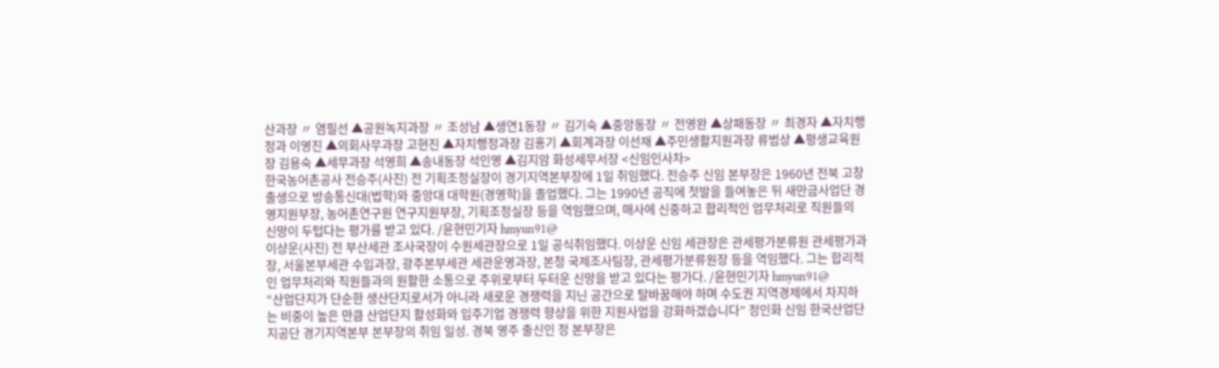산과장 〃 염필선 ▲공원녹지과장 〃 조성남 ▲생연1동장 〃 김기숙 ▲중앙동장 〃 전영완 ▲상패동장 〃 최경자 ▲자치행정과 이영진 ▲의회사무과장 고현진 ▲자치행정과장 김홍기 ▲회계과장 이선재 ▲주민생활지원과장 류범상 ▲평생교육원장 김용숙 ▲세무과장 석영희 ▲송내동장 석인영 ▲김지암 화성세무서장 <신임인사차>
한국농어촌공사 전승주(사진) 전 기획조정실장이 경기지역본부장에 1일 취임했다. 전승주 신임 본부장은 1960년 전북 고창 출생으로 방송통신대(법학)와 중앙대 대학원(경영학)을 졸업했다. 그는 1990년 공직에 첫발을 들여놓은 뒤 새만금사업단 경영지원부장, 농어촌연구원 연구지원부장, 기획조정실장 등을 역임했으며, 매사에 신중하고 합리적인 업무처리로 직원들의 신망이 두텁다는 평가를 받고 있다. /윤현민기자 hmyun91@
이상운(사진) 전 부산세관 조사국장이 수원세관장으로 1일 공식취임했다. 이상운 신임 세관장은 관세평가분류원 관세평가과장, 서울본부세관 수입과장, 광주본부세관 세관운영과장, 본청 국제조사팀장, 관세평가분류원장 등을 역임했다. 그는 합리적인 업무처리와 직원들과의 원활한 소통으로 주위로부터 두터운 신망을 받고 있다는 평가다. /윤현민기자 hmyun91@
“산업단지가 단순한 생산단지로서가 아니라 새로운 경쟁력을 지닌 공간으로 탈바꿈해야 하며 수도권 지역경제에서 차지하는 비중이 높은 만큼 산업단지 활성화와 입주기업 경쟁력 향상을 위한 지원사업을 강화하겠습니다” 정인화 신임 한국산업단지공단 경기지역본부 본부장의 취임 일성. 경북 영주 출신인 정 본부장은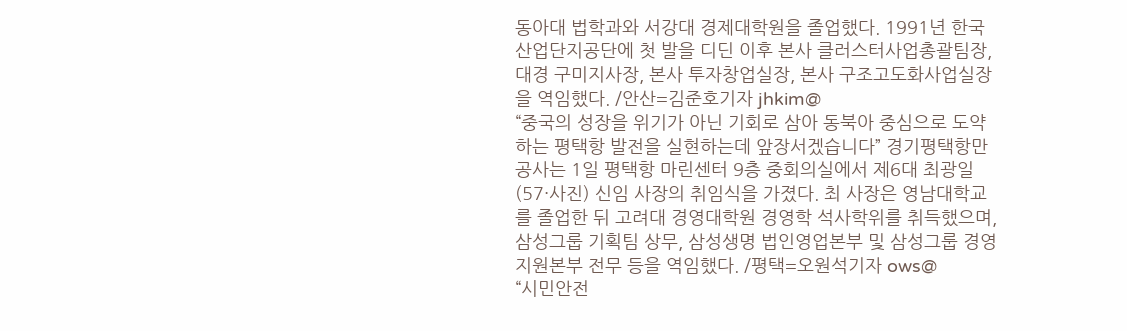동아대 법학과와 서강대 경제대학원을 졸업했다. 1991년 한국산업단지공단에 첫 발을 디딘 이후 본사 클러스터사업총괄팀장, 대경 구미지사장, 본사 투자창업실장, 본사 구조고도화사업실장을 역임했다. /안산=김준호기자 jhkim@
“중국의 성장을 위기가 아닌 기회로 삼아 동북아 중심으로 도약하는 평택항 발전을 실현하는데 앞장서겠습니다” 경기평택항만공사는 1일 평택항 마린센터 9층 중회의실에서 제6대 최광일(57·사진) 신임 사장의 취임식을 가졌다. 최 사장은 영남대학교를 졸업한 뒤 고려대 경영대학원 경영학 석사학위를 취득했으며, 삼성그룹 기획팀 상무, 삼성생명 법인영업본부 및 삼성그룹 경영지원본부 전무 등을 역임했다. /평택=오원석기자 ows@
“시민안전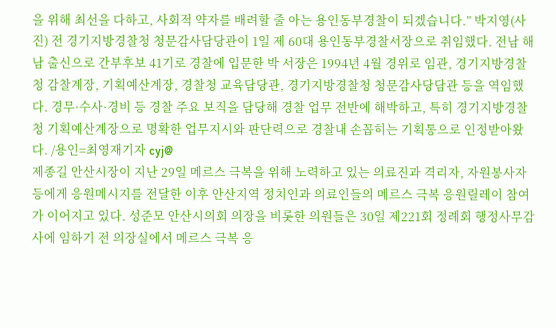을 위해 최선을 다하고, 사회적 약자를 배려할 줄 아는 용인동부경찰이 되겠습니다.” 박지영(사진) 전 경기지방경찰청 청문감사담당관이 1일 제 60대 용인동부경찰서장으로 취임했다. 전남 해남 출신으로 간부후보 41기로 경찰에 입문한 박 서장은 1994년 4월 경위로 임관, 경기지방경찰청 감찰계장, 기획예산계장, 경찰청 교육담당관, 경기지방경찰청 청문감사당담관 등을 역임했다. 경무·수사·경비 등 경찰 주요 보직을 담당해 경찰 업무 전반에 해박하고, 특히 경기지방경찰청 기획예산계장으로 명확한 업무지시와 판단력으로 경찰내 손꼽히는 기획통으로 인정받아왔다. /용인=최영재기자 cyj@
제종길 안산시장이 지난 29일 메르스 극복을 위해 노력하고 있는 의료진과 격리자, 자원봉사자 등에게 응원메시지를 전달한 이후 안산지역 정치인과 의료인들의 메르스 극복 응원릴레이 참여가 이어지고 있다. 성준모 안산시의회 의장을 비롯한 의원들은 30일 제221회 정례회 행정사무감사에 임하기 전 의장실에서 메르스 극복 응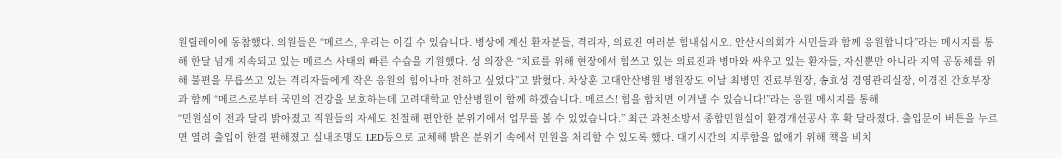원릴레이에 동참했다. 의원들은 “메르스, 우리는 이길 수 있습니다. 병상에 계신 환자분들, 격리자, 의료진 여러분 힘내십시오. 안산시의회가 시민들과 함께 응원합니다”라는 메시지를 통해 한달 넘게 지속되고 있는 메르스 사태의 빠른 수습을 기원했다. 성 의장은 “치료를 위해 현장에서 힘쓰고 있는 의료진과 병마와 싸우고 있는 환자들, 자신뿐만 아니라 지역 공동체를 위해 불편을 무릅쓰고 있는 격리자들에게 작은 응원의 힘이나마 전하고 싶었다”고 밝혔다. 차상훈 고대안산병원 병원장도 이날 최병민 진료부원장, 송효성 경영관리실장, 이경진 간호부장과 함께 “메르스로부터 국민의 건강을 보호하는데 고려대학교 안산병원이 함께 하겠습니다. 메르스! 힘을 합치면 이겨낼 수 있습니다!”라는 응원 메시지를 통해
“민원실이 전과 달리 밝아졌고 직원들의 자세도 친절해 편안한 분위기에서 업무를 볼 수 있었습니다.” 최근 과천소방서 종합민원실이 환경개선공사 후 확 달라졌다. 출입문이 버튼을 누르면 열려 출입이 한결 편해졌고 실내조명도 LED등으로 교체해 밝은 분위기 속에서 민원을 처리할 수 있도록 했다. 대기시간의 지루함을 없애기 위해 책을 비치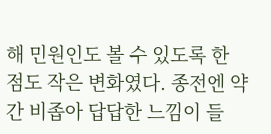해 민원인도 볼 수 있도록 한 점도 작은 변화였다. 종전엔 약간 비좁아 답답한 느낌이 들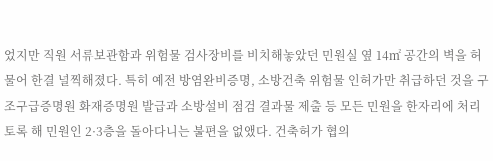었지만 직원 서류보관함과 위험물 검사장비를 비치해놓았던 민원실 옆 14㎡ 공간의 벽을 허물어 한결 널찍해졌다. 특히 예전 방염완비증명, 소방건축 위험물 인허가만 취급하던 것을 구조구급증명원 화재증명원 발급과 소방설비 점검 결과물 제출 등 모든 민원을 한자리에 처리토록 해 민원인 2·3층을 돌아다니는 불편을 없앴다. 건축허가 협의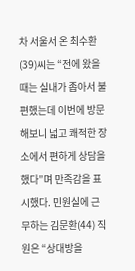차 서울서 온 최수환(39)씨는 “전에 왔을 때는 실내가 좁아서 불편했는데 이번에 방문해보니 넓고 쾌적한 장소에서 편하게 상담을 했다”며 만족감을 표시했다. 민원실에 근무하는 김문환(44) 직원은 “상대방을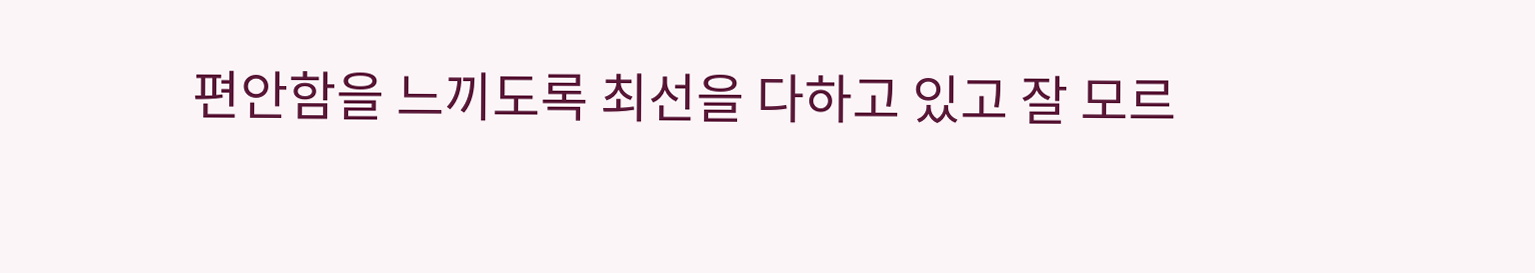편안함을 느끼도록 최선을 다하고 있고 잘 모르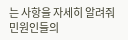는 사항을 자세히 알려줘 민원인들의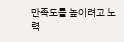만족도를 높이려고 노력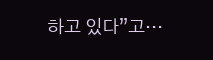하고 있다”고…